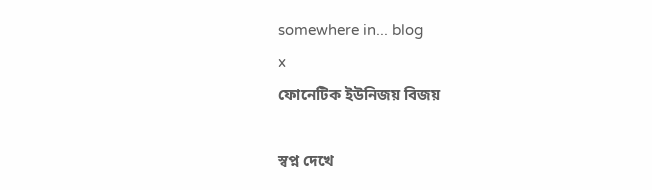somewhere in... blog
x
ফোনেটিক ইউনিজয় বিজয়

স্বপ্ন দেখে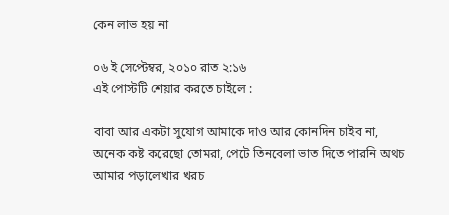কেন লাভ হয় না

০৬ ই সেপ্টেম্বর, ২০১০ রাত ২:১৬
এই পোস্টটি শেয়ার করতে চাইলে :

বাবা আর একটা সুযোগ আমাকে দাও আর কোনদিন চাইব না, অনেক কষ্ট করেছো তোমরা, পেটে তিনবেলা ভাত দিতে পারনি অথচ আমার পড়ালেখার খরচ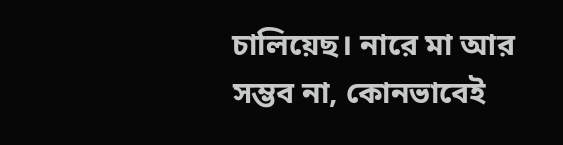চালিয়েছ। নারে মা আর সম্ভব না, কোনভাবেই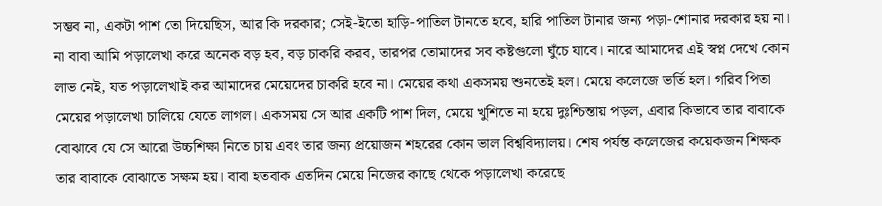সম্ভব না, একটা পাশ তো দিয়েছিস, আর কি দরকার; সেই-ইতো হাড়ি-পাতিল টানতে হবে, হারি পাতিল টানার জন্য পড়া-শোনার দরকার হয় না। না বাবা আমি পড়ালেখা করে অনেক বড় হব, বড় চাকরি করব, তারপর তোমাদের সব কষ্টগুলো ঘুঁচে যাবে। নারে আমাদের এই স্বপ্ন দেখে কোন লাভ নেই, যত পড়ালেখাই কর আমাদের মেয়েদের চাকরি হবে না। মেয়ের কথা একসময় শুনতেই হল। মেয়ে কলেজে ভর্তি হল। গরিব পিতা মেয়ের পড়ালেখা চালিয়ে যেতে লাগল। একসময় সে আর একটি পাশ দিল, মেয়ে খুশিতে না হয়ে দুঃশ্চিন্তায় পড়ল, এবার কিভাবে তার বাবাকে বোঝাবে যে সে আরো উচ্চশিক্ষা নিতে চায় এবং তার জন্য প্রয়োজন শহরের কোন ভাল বিশ্ববিদ্যালয়। শেষ পর্যন্ত কলেজের কয়েকজন শিক্ষক তার বাবাকে বোঝাতে সক্ষম হয়। বাবা হতবাক এতদিন মেয়ে নিজের কাছে থেকে পড়ালেখা করেছে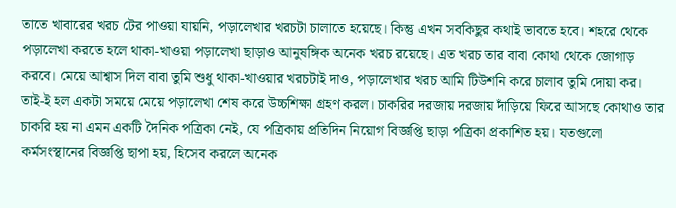তাতে খাবারের খরচ টের পাওয়া যায়নি, পড়ালেখার খরচটা চালাতে হয়েছে। কিন্তু এখন সবকিছুর কথাই ভাবতে হবে। শহরে থেকে পড়ালেখা করতে হলে থাকা-খাওয়া পড়ালেখা ছাড়াও আনুষঙ্গিক অনেক খরচ রয়েছে। এত খরচ তার বাবা কোথা থেকে জোগাড় করবে। মেয়ে আশ্বাস দিল বাবা তুমি শুধু থাকা-খাওয়ার খরচটাই দাও, পড়ালেখার খরচ আমি টিউশনি করে চালাব তুমি দোয়া কর। তাই-ই হল একটা সময়ে মেয়ে পড়ালেখা শেষ করে উচ্চশিক্ষা গ্রহণ করল। চাকরির দরজায় দরজায় দাঁড়িয়ে ফিরে আসছে কোথাও তার চাকরি হয় না এমন একটি দৈনিক পত্রিকা নেই, যে পত্রিকায় প্রতিদিন নিয়োগ বিজ্ঞপ্তি ছাড়া পত্রিকা প্রকাশিত হয়। যতগুলো কর্মসংস্থানের বিজ্ঞপ্তি ছাপা হয়, হিসেব করলে অনেক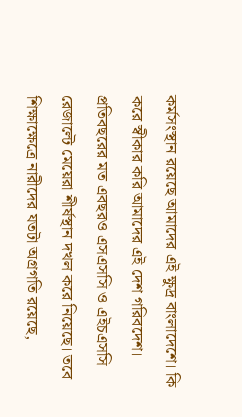কর্মসংস্থান রয়েছে আমাদের এই ক্ষুদ্র বাংলাদেশে। কি করে স্বীকার করি আমাদের এই দেশ গরিবদেশ।
প্রতিবছরের মত এবছরও এসএসসি ও এইচএসসি রেজাল্টে মেয়েরা শীর্ষস্থান দখল করে নিয়েছে। তবে শিক্ষাক্ষেত্রে নারীদের যতটা অগ্রগতি রয়েছে,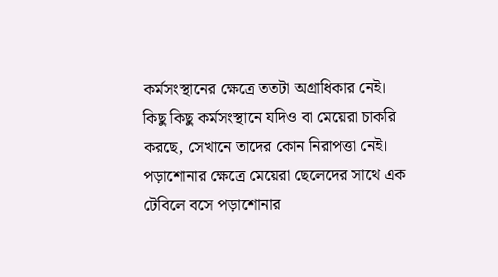কর্মসংস্থানের ক্ষেত্রে ততটা অগ্রাধিকার নেই। কিছু কিছু কর্মসংস্থানে যদিও বা মেয়েরা চাকরি করছে, সেখানে তাদের কোন নিরাপত্তা নেই। পড়াশোনার ক্ষেত্রে মেয়েরা ছেলেদের সাথে এক টেবিলে বসে পড়াশোনার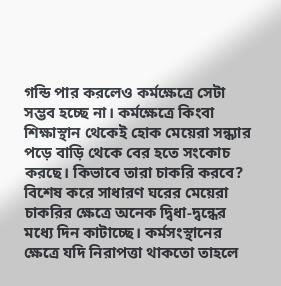গন্ডি পার করলেও কর্মক্ষেত্রে সেটা সম্ভব হচ্ছে না। কর্মক্ষেত্রে কিংবা শিক্ষাস্থান থেকেই হোক মেয়েরা সন্ধ্যার পড়ে বাড়ি থেকে বের হতে সংকোচ করছে। কিভাবে তারা চাকরি করবে? বিশেষ করে সাধারণ ঘরের মেয়েরা চাকরির ক্ষেত্রে অনেক দ্বিধা-দ্বন্ধের মধ্যে দিন কাটাচ্ছে। কর্মসংস্থানের ক্ষেত্রে যদি নিরাপত্তা থাকতো তাহলে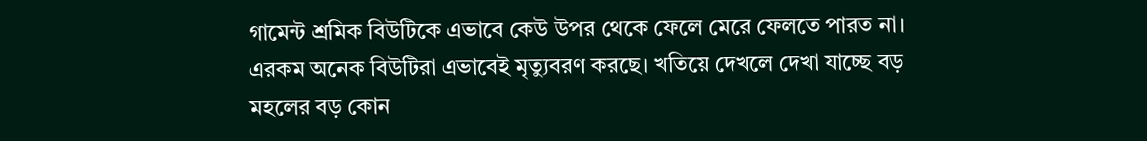গামেন্ট শ্রমিক বিউটিকে এভাবে কেউ উপর থেকে ফেলে মেরে ফেলতে পারত না। এরকম অনেক বিউটিরা এভাবেই মৃত্যুবরণ করছে। খতিয়ে দেখলে দেখা যাচ্ছে বড় মহলের বড় কোন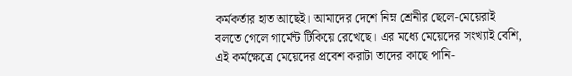কর্মকর্তার হাত আছেই। আমাদের দেশে নিম্ন শ্রেনীর ছেলে-মেয়েরাই বলতে গেলে গার্মেন্ট টিকিয়ে রেখেছে। এর মধ্যে মেয়েদের সংখ্যাই বেশি, এই কর্মক্ষেত্রে মেয়েদের প্রবেশ করাটা তাদের কাছে পানি-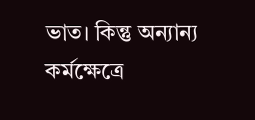ভাত। কিন্তু অন্যান্য কর্মক্ষেত্রে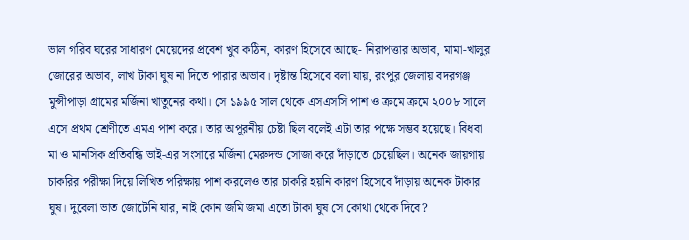ভাল গরিব ঘরের সাধারণ মেয়েদের প্রবেশ খুব কঠিন, কারণ হিসেবে আছে- নিরাপত্তার অভাব, মামা-খালুর জোরের অভাব, লাখ টাকা ঘুষ না দিতে পারার অভাব। দৃষ্টান্ত হিসেবে বলা যায়, রংপুর জেলায় বদরগঞ্জ মুন্সীপাড়া গ্রামের মর্জিনা খাতুনের কথা। সে ১৯৯৫ সাল থেকে এসএসসি পাশ ও ক্রমে ক্রমে ২০০৮ সালে এসে প্রথম শ্রেণীতে এমএ পাশ করে। তার অপূরনীয় চেষ্টা ছিল বলেই এটা তার পক্ষে সম্ভব হয়েছে। বিধবা মা ও মানসিক প্রতিবন্ধি ভাই-এর সংসারে মর্জিনা মেরুদন্ড সোজা করে দাঁড়াতে চেয়েছিল। অনেক জায়গায় চাকরির পরীক্ষা দিয়ে লিখিত পরিক্ষায় পাশ করলেও তার চাকরি হয়নি কারণ হিসেবে দাঁড়ায় অনেক টাকার ঘুষ। দুবেলা ভাত জোটেনি যার, নাই কোন জমি জমা এতো টাকা ঘুষ সে কোথা থেকে দিবে?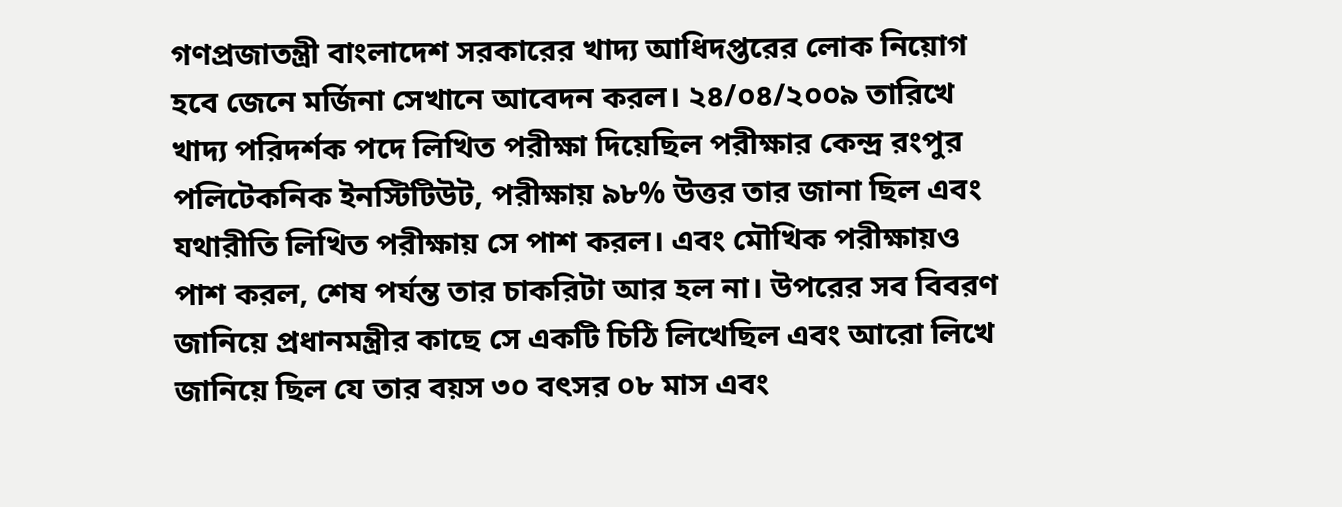গণপ্রজাতন্ত্রী বাংলাদেশ সরকারের খাদ্য আধিদপ্তরের লোক নিয়োগ হবে জেনে মর্জিনা সেখানে আবেদন করল। ২৪/০৪/২০০৯ তারিখে খাদ্য পরিদর্শক পদে লিখিত পরীক্ষা দিয়েছিল পরীক্ষার কেন্দ্র রংপুর পলিটেকনিক ইনস্টিটিউট, পরীক্ষায় ৯৮% উত্তর তার জানা ছিল এবং যথারীতি লিখিত পরীক্ষায় সে পাশ করল। এবং মৌখিক পরীক্ষায়ও পাশ করল, শেষ পর্যন্ত তার চাকরিটা আর হল না। উপরের সব বিবরণ জানিয়ে প্রধানমন্ত্রীর কাছে সে একটি চিঠি লিখেছিল এবং আরো লিখে জানিয়ে ছিল যে তার বয়স ৩০ বৎসর ০৮ মাস এবং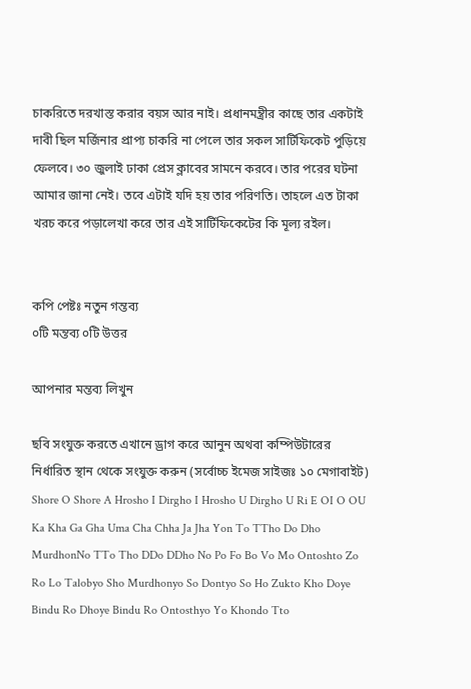চাকরিতে দরখাস্ত করার বয়স আর নাই। প্রধানমন্ত্রীর কাছে তার একটাই দাবী ছিল মর্জিনার প্রাপ্য চাকরি না পেলে তার সকল সার্টিফিকেট পুড়িয়ে ফেলবে। ৩০ জুলাই ঢাকা প্রেস ক্লাবের সামনে করবে। তার পরের ঘটনা আমার জানা নেই। তবে এটাই যদি হয় তার পরিণতি। তাহলে এত টাকা খরচ করে পড়ালেখা করে তার এই সার্টিফিকেটের কি মূল্য রইল।


কপি পেষ্টঃ নতুন গন্তব্য
০টি মন্তব্য ০টি উত্তর

আপনার মন্তব্য লিখুন

ছবি সংযুক্ত করতে এখানে ড্রাগ করে আনুন অথবা কম্পিউটারের নির্ধারিত স্থান থেকে সংযুক্ত করুন (সর্বোচ্চ ইমেজ সাইজঃ ১০ মেগাবাইট)
Shore O Shore A Hrosho I Dirgho I Hrosho U Dirgho U Ri E OI O OU Ka Kha Ga Gha Uma Cha Chha Ja Jha Yon To TTho Do Dho MurdhonNo TTo Tho DDo DDho No Po Fo Bo Vo Mo Ontoshto Zo Ro Lo Talobyo Sho Murdhonyo So Dontyo So Ho Zukto Kho Doye Bindu Ro Dhoye Bindu Ro Ontosthyo Yo Khondo Tto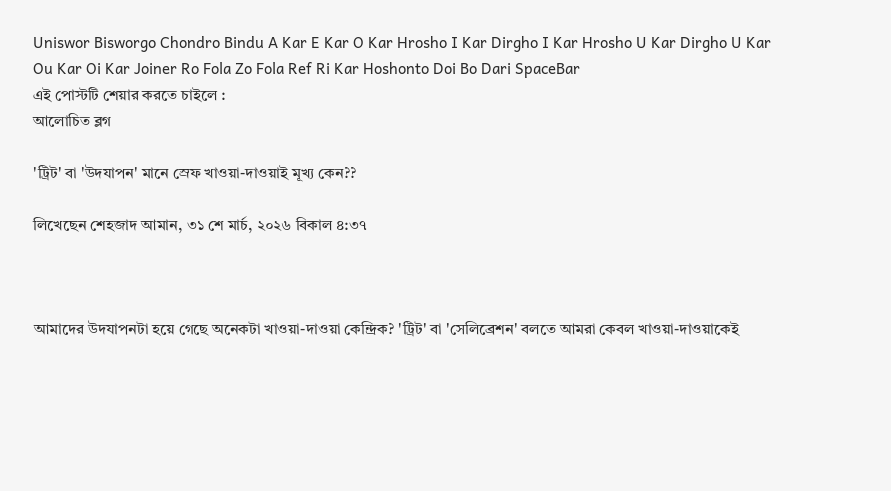Uniswor Bisworgo Chondro Bindu A Kar E Kar O Kar Hrosho I Kar Dirgho I Kar Hrosho U Kar Dirgho U Kar Ou Kar Oi Kar Joiner Ro Fola Zo Fola Ref Ri Kar Hoshonto Doi Bo Dari SpaceBar
এই পোস্টটি শেয়ার করতে চাইলে :
আলোচিত ব্লগ

'ট্রিট' বা 'উদযাপন' মানে স্রেফ খাওয়া-দাওয়াই মূখ্য কেন??

লিখেছেন শেহজাদ আমান, ৩১ শে মার্চ, ২০২৬ বিকাল ৪:৩৭



আমাদের উদযাপনটা হয়ে গেছে অনেকটা খাওয়া-দাওয়া কেন্দ্রিক? 'ট্রিট' বা 'সেলিব্রেশন' বলতে আমরা কেবল খাওয়া-দাওয়াকেই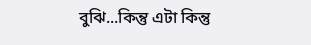বুঝি...কিন্তু এটা কিন্তু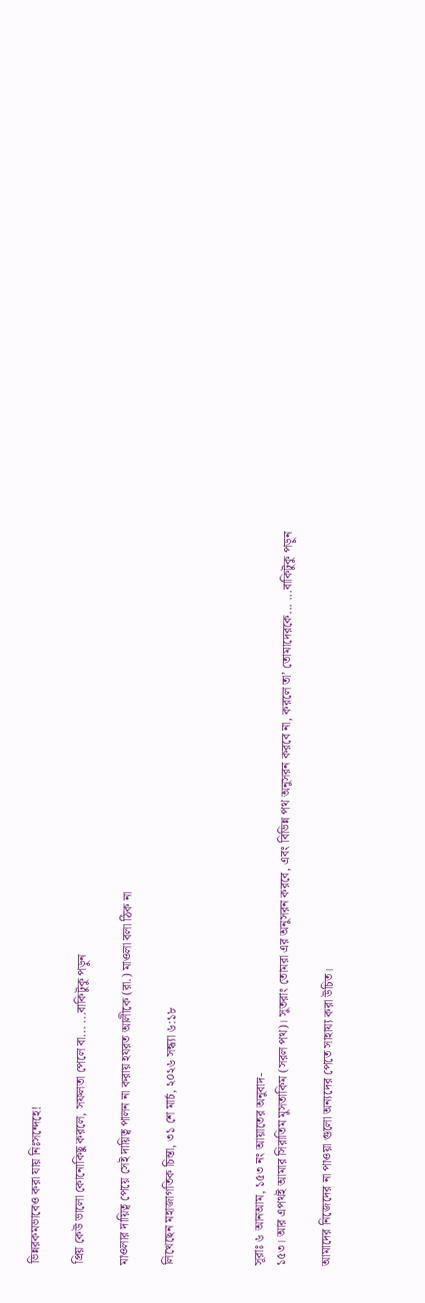ভিন্নরকমভাবেও করা যায় নিঃসন্দেহে!

প্রিয় কেউ ভালো কোনোকিছু করলে, সফলতা পেলে বা... ...বাকিটুকু পড়ুন

মাওলার দায়িত্ব পেয়ে সেই দায়িত্ব পালন না করায় হযরত আলীকে (রা.) মাওলা বলা ঠিক না

লিখেছেন মহাজাগতিক চিন্তা, ৩১ শে মার্চ, ২০২৬ সন্ধ্যা ৬:১৮



সূরাঃ ৬ আনআম, ১৫৩ নং আয়াতের অনুবাদ-
১৫৩। আর এপথই আমার সিরাতিম মুসতাকিম (সরল পথ)। সুতরাং তোমরা এর অনুসরন করবে, এবং বিভিন্ন পথ অনুসরন করবে না, করলে তা’ তোমাদেরকে... ...বাকিটুকু পড়ুন

আমাদের নিজেদের না পাওয়া গুলো অন্যদের পেতে সাহায্য করা উচিত।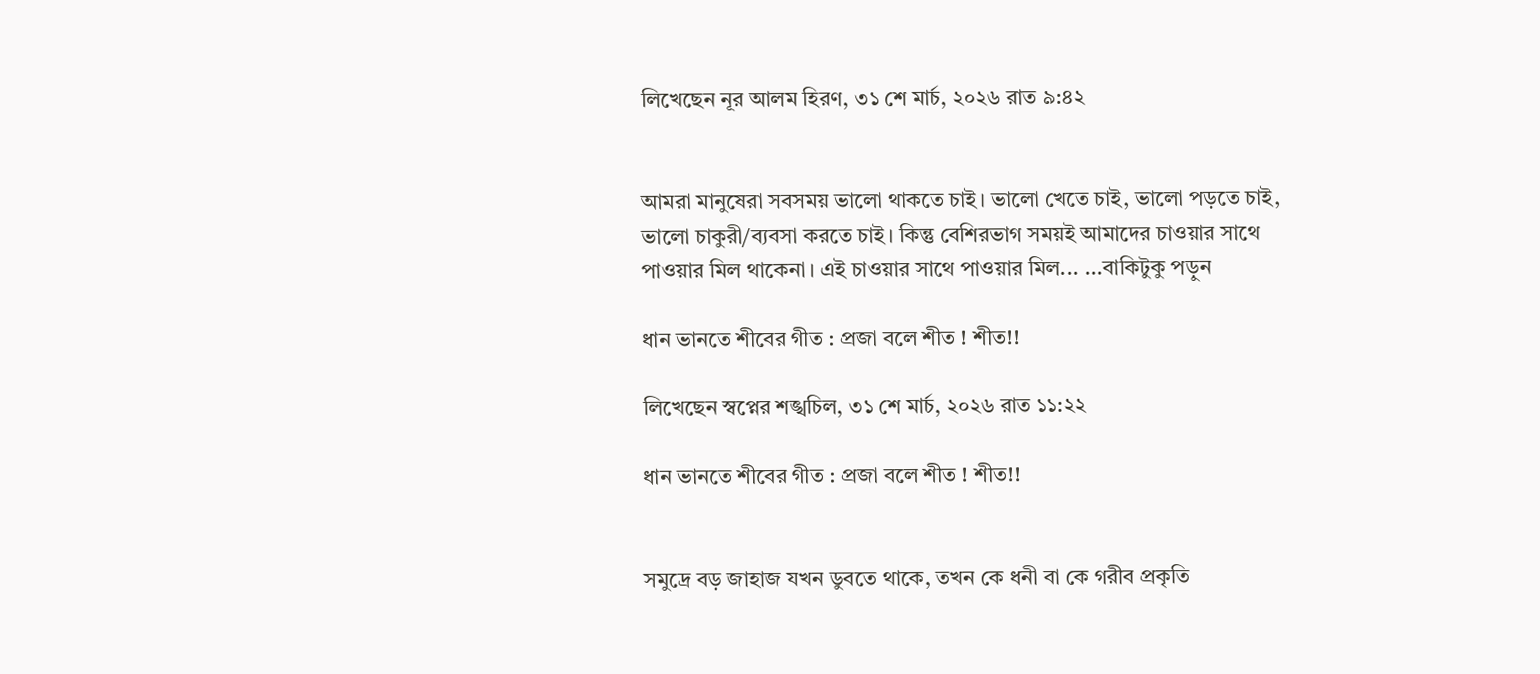লিখেছেন নূর আলম হিরণ, ৩১ শে মার্চ, ২০২৬ রাত ৯:৪২


আমরা মানুষেরা সবসময় ভালো থাকতে চাই। ভালো খেতে চাই, ভালো পড়তে চাই, ভালো চাকুরী/ব্যবসা করতে চাই। কিন্তু বেশিরভাগ সময়ই আমাদের চাওয়ার সাথে পাওয়ার মিল থাকেনা। এই চাওয়ার সাথে পাওয়ার মিল... ...বাকিটুকু পড়ুন

ধান ভানতে শীবের গীত : প্রজা বলে শীত ! শীত!!

লিখেছেন স্বপ্নের শঙ্খচিল, ৩১ শে মার্চ, ২০২৬ রাত ১১:২২

ধান ভানতে শীবের গীত : প্রজা বলে শীত ! শীত!!


সমুদ্রে বড় জাহাজ যখন ডুবতে থাকে, তখন কে ধনী বা কে গরীব প্রকৃতি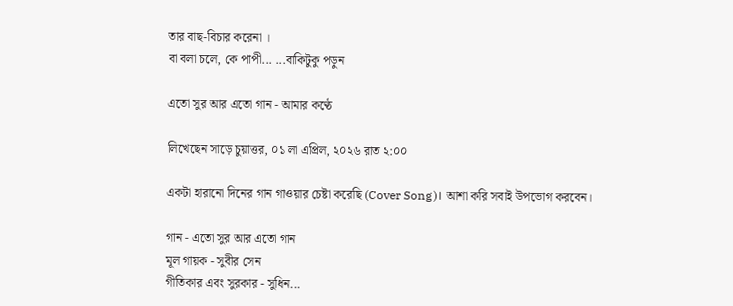তার বাছ-বিচার করেনা ।
বা বলা চলে, কে পাপী... ...বাকিটুকু পড়ুন

এতো সুর আর এতো গান - আমার কণ্ঠে

লিখেছেন সাড়ে চুয়াত্তর, ০১ লা এপ্রিল, ২০২৬ রাত ২:০০

একটা হারানো দিনের গান গাওয়ার চেষ্টা করেছি (Cover Song)। আশা করি সবাই উপভোগ করবেন।

গান - এতো সুর আর এতো গান
মূল গায়ক - সুবীর সেন
গীতিকার এবং সুরকার - সুধিন...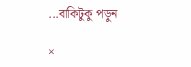...বাকিটুকু পড়ুন

×